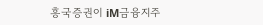흥국증권이 iM금융지주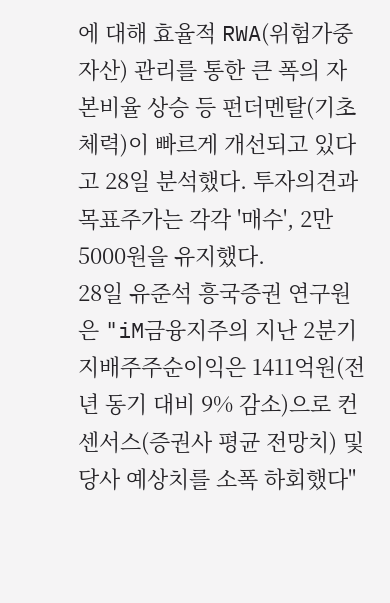에 대해 효율적 RWA(위험가중자산) 관리를 통한 큰 폭의 자본비율 상승 등 펀더멘탈(기초체력)이 빠르게 개선되고 있다고 28일 분석했다. 투자의견과 목표주가는 각각 '매수', 2만5000원을 유지했다.
28일 유준석 흥국증권 연구원은 "iM금융지주의 지난 2분기 지배주주순이익은 1411억원(전년 동기 대비 9% 감소)으로 컨센서스(증권사 평균 전망치) 및 당사 예상치를 소폭 하회했다"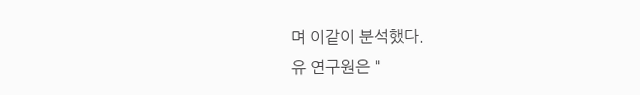며 이같이 분석했다.
유 연구원은 "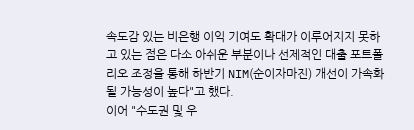속도감 있는 비은행 이익 기여도 확대가 이루어지지 못하고 있는 점은 다소 아쉬운 부분이나 선제적인 대출 포트폴리오 조정을 통해 하반기 NIM(순이자마진) 개선이 가속화될 가능성이 높다"고 했다.
이어 "수도권 및 우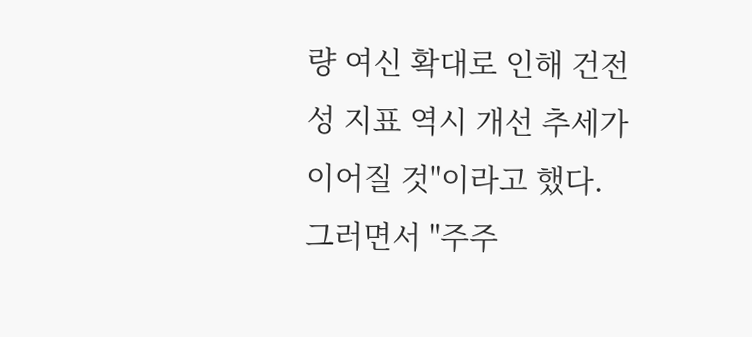량 여신 확대로 인해 건전성 지표 역시 개선 추세가 이어질 것"이라고 했다.
그러면서 "주주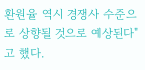환원율 역시 경쟁사 수준으로 상향될 것으로 예상된다"고 했다.